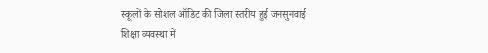स्कूलों के सोशल ऑडिट की जिला स्तरीय हुई जनसुनवाई
शिक्षा व्यवस्था में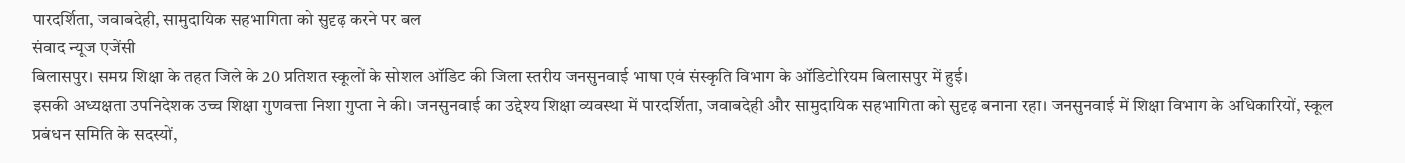पारदर्शिता, जवाबदेही, सामुदायिक सहभागिता को सुदृढ़ करने पर बल
संवाद न्यूज एजेंसी
बिलासपुर। समग्र शिक्षा के तहत जिले के 20 प्रतिशत स्कूलों के सोशल ऑडिट की जिला स्तरीय जनसुनवाई भाषा एवं संस्कृति विभाग के ऑडिटोरियम बिलासपुर में हुई।
इसकी अध्यक्षता उपनिदेशक उच्च शिक्षा गुणवत्ता निशा गुप्ता ने की। जनसुनवाई का उद्देश्य शिक्षा व्यवस्था में पारदर्शिता, जवाबदेही और सामुदायिक सहभागिता को सुदृढ़ बनाना रहा। जनसुनवाई में शिक्षा विभाग के अधिकारियों, स्कूल प्रबंधन समिति के सदस्यों,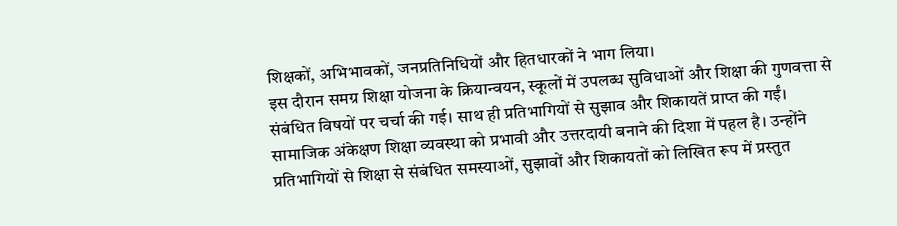शिक्षकों, अभिभावकों, जनप्रतिनिधियों और हितधारकों ने भाग लिया।
इस दौरान समग्र शिक्षा योजना के क्रियान्वयन, स्कूलों में उपलब्ध सुविधाओं और शिक्षा की गुणवत्ता से संबंधित विषयों पर चर्चा की गई। साथ ही प्रतिभागियों से सुझाव और शिकायतें प्राप्त की गईं। सामाजिक अंकेक्षण शिक्षा व्यवस्था को प्रभावी और उत्तरदायी बनाने की दिशा में पहल है। उन्होंने प्रतिभागियों से शिक्षा से संबंधित समस्याओं, सुझावों और शिकायतों को लिखित रूप में प्रस्तुत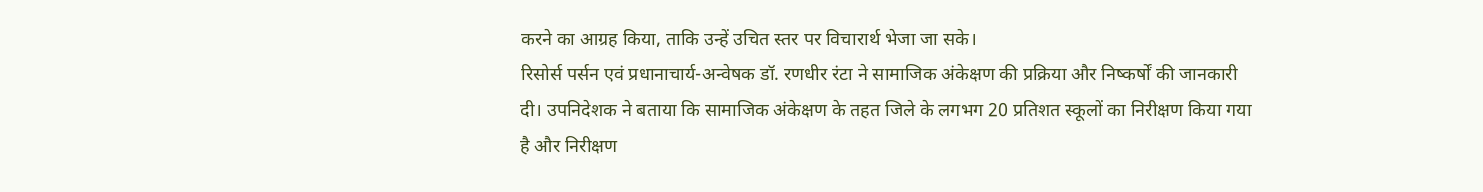करने का आग्रह किया, ताकि उन्हें उचित स्तर पर विचारार्थ भेजा जा सके।
रिसोर्स पर्सन एवं प्रधानाचार्य-अन्वेषक डॉ. रणधीर रंटा ने सामाजिक अंकेक्षण की प्रक्रिया और निष्कर्षों की जानकारी दी। उपनिदेशक ने बताया कि सामाजिक अंकेक्षण के तहत जिले के लगभग 20 प्रतिशत स्कूलों का निरीक्षण किया गया है और निरीक्षण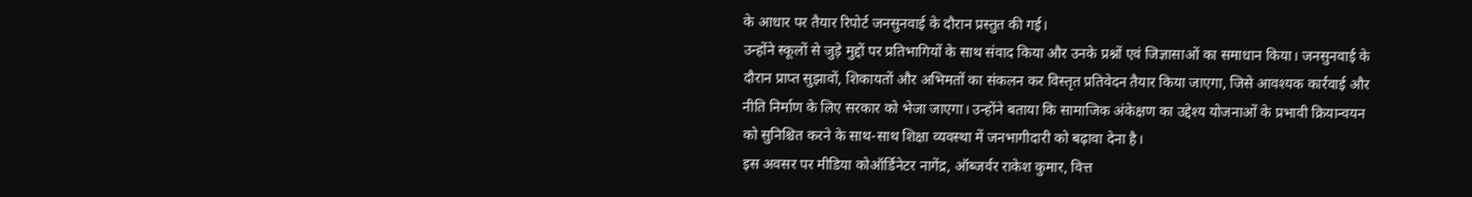के आधार पर तैयार रिपोर्ट जनसुनवाई के दौरान प्रस्तुत की गई।
उन्होंने स्कूलों से जुड़े मुद्दों पर प्रतिभागियों के साथ संवाद किया और उनके प्रश्नों एवं जिज्ञासाओं का समाधान किया। जनसुनवाई के दौरान प्राप्त सुझावों, शिकायतों और अभिमतों का संकलन कर विस्तृत प्रतिवेदन तैयार किया जाएगा, जिसे आवश्यक कार्रवाई और नीति निर्माण के लिए सरकार को भेजा जाएगा। उन्होंने बताया कि सामाजिक अंकेक्षण का उद्देश्य योजनाओं के प्रभावी क्रियान्वयन को सुनिश्चित करने के साथ-साथ शिक्षा व्यवस्था में जनभागीदारी को बढ़ावा देना है।
इस अवसर पर मीडिया कोऑर्डिनेटर नागेंद्र, ऑब्जर्वर राकेश कुमार, वित्त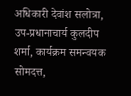अधिकारी देवांश सलोत्रा, उप-प्रधानाचार्य कुलदीप शर्मा, कार्यक्रम समन्वयक सोमदत्त,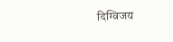दिग्विजय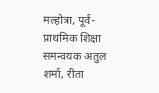मल्होत्रा, पूर्व-प्राथमिक शिक्षा समन्वयक अतुल शर्मा, रीता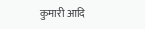कुमारी आदि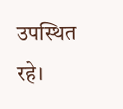उपस्थित रहे।